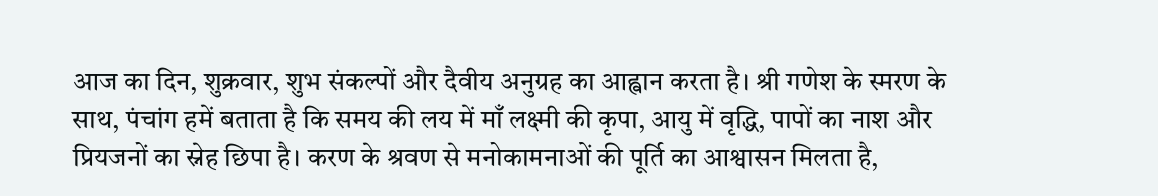आज का दिन, शुक्रवार, शुभ संकल्पों और दैवीय अनुग्रह का आह्वान करता है। श्री गणेश के स्मरण के साथ, पंचांग हमें बताता है कि समय की लय में माँ लक्ष्मी की कृपा, आयु में वृद्धि, पापों का नाश और प्रियजनों का स्नेह छिपा है। करण के श्रवण से मनोकामनाओं की पूर्ति का आश्वासन मिलता है,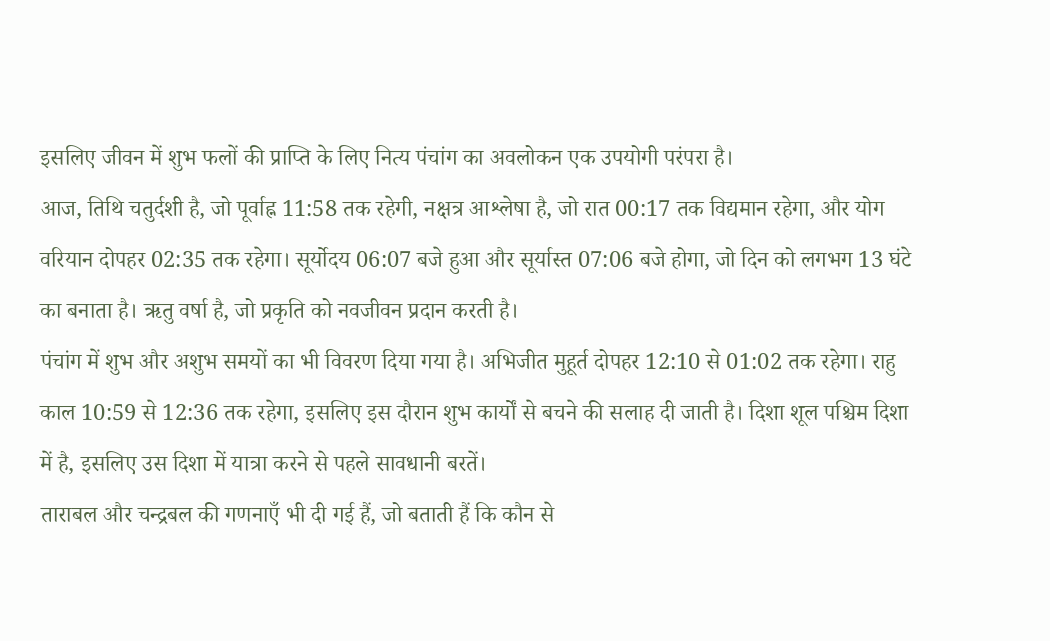इसलिए जीवन में शुभ फलों की प्राप्ति के लिए नित्य पंचांग का अवलोकन एक उपयोगी परंपरा है।
आज, तिथि चतुर्दशी है, जो पूर्वाह्न 11:58 तक रहेगी, नक्षत्र आश्लेषा है, जो रात 00:17 तक विद्यमान रहेगा, और योग वरियान दोपहर 02:35 तक रहेगा। सूर्योदय 06:07 बजे हुआ और सूर्यास्त 07:06 बजे होगा, जो दिन को लगभग 13 घंटे का बनाता है। ऋतु वर्षा है, जो प्रकृति को नवजीवन प्रदान करती है।
पंचांग में शुभ और अशुभ समयों का भी विवरण दिया गया है। अभिजीत मुहूर्त दोपहर 12:10 से 01:02 तक रहेगा। राहु काल 10:59 से 12:36 तक रहेगा, इसलिए इस दौरान शुभ कार्यों से बचने की सलाह दी जाती है। दिशा शूल पश्चिम दिशा में है, इसलिए उस दिशा में यात्रा करने से पहले सावधानी बरतें।
ताराबल और चन्द्रबल की गणनाएँ भी दी गई हैं, जो बताती हैं कि कौन से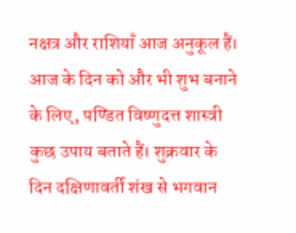नक्षत्र और राशियाँ आज अनुकूल हैं।
आज के दिन को और भी शुभ बनाने के लिए, पण्डित विष्णुदत्त शास्त्री कुछ उपाय बताते हैं। शुक्रवार के दिन दक्षिणावर्ती शंख से भगवान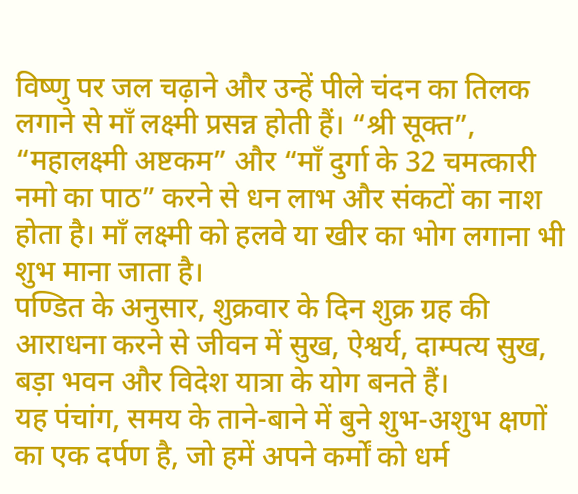विष्णु पर जल चढ़ाने और उन्हें पीले चंदन का तिलक लगाने से माँ लक्ष्मी प्रसन्न होती हैं। “श्री सूक्त”, “महालक्ष्मी अष्टकम” और “माँ दुर्गा के 32 चमत्कारी नमो का पाठ” करने से धन लाभ और संकटों का नाश होता है। माँ लक्ष्मी को हलवे या खीर का भोग लगाना भी शुभ माना जाता है।
पण्डित के अनुसार, शुक्रवार के दिन शुक्र ग्रह की आराधना करने से जीवन में सुख, ऐश्वर्य, दाम्पत्य सुख, बड़ा भवन और विदेश यात्रा के योग बनते हैं।
यह पंचांग, समय के ताने-बाने में बुने शुभ-अशुभ क्षणों का एक दर्पण है, जो हमें अपने कर्मों को धर्म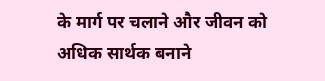के मार्ग पर चलाने और जीवन को अधिक सार्थक बनाने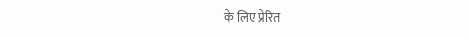के लिए प्रेरित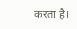करता है।